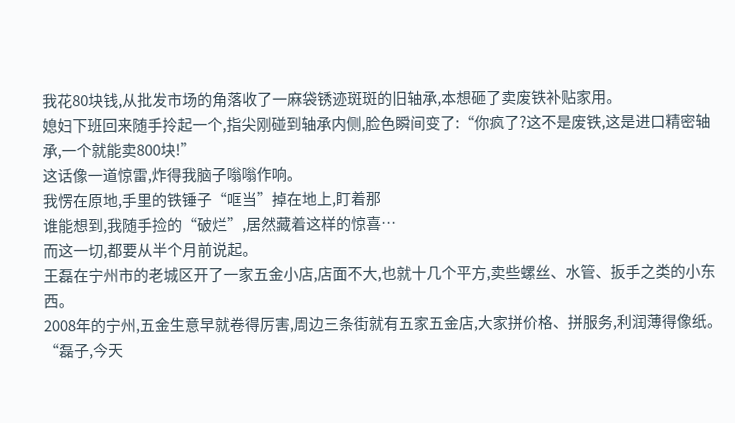我花80块钱,从批发市场的角落收了一麻袋锈迹斑斑的旧轴承,本想砸了卖废铁补贴家用。
媳妇下班回来随手拎起一个,指尖刚碰到轴承内侧,脸色瞬间变了:“你疯了?这不是废铁,这是进口精密轴承,一个就能卖800块!”
这话像一道惊雷,炸得我脑子嗡嗡作响。
我愣在原地,手里的铁锤子“哐当”掉在地上,盯着那
谁能想到,我随手捡的“破烂”,居然藏着这样的惊喜…
而这一切,都要从半个月前说起。
王磊在宁州市的老城区开了一家五金小店,店面不大,也就十几个平方,卖些螺丝、水管、扳手之类的小东西。
2008年的宁州,五金生意早就卷得厉害,周边三条街就有五家五金店,大家拼价格、拼服务,利润薄得像纸。
“磊子,今天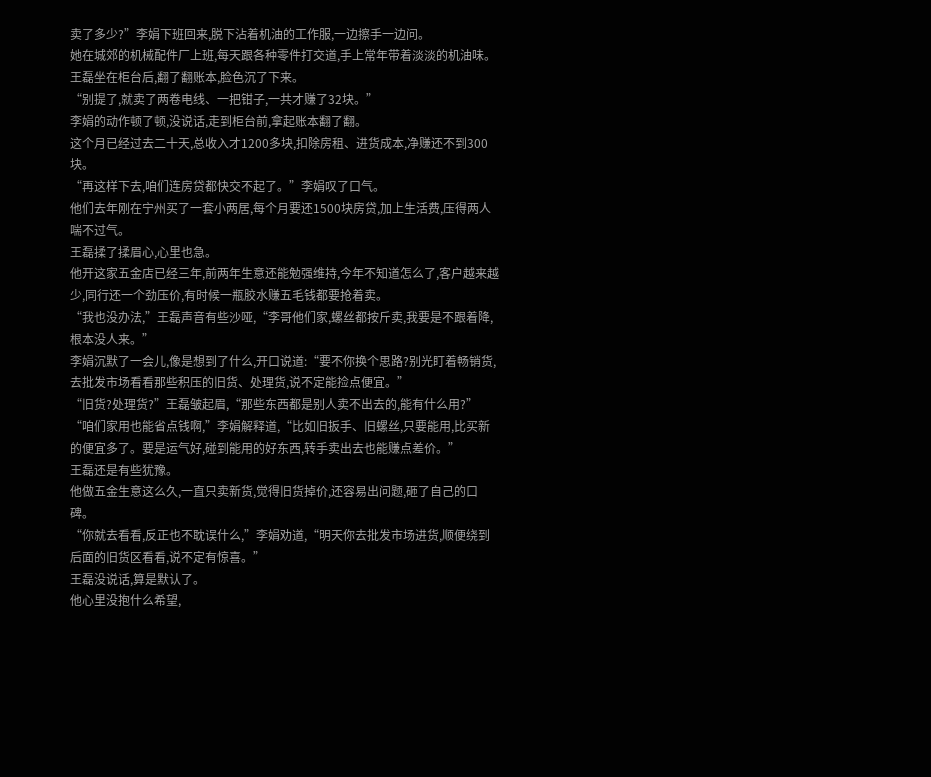卖了多少?”李娟下班回来,脱下沾着机油的工作服,一边擦手一边问。
她在城郊的机械配件厂上班,每天跟各种零件打交道,手上常年带着淡淡的机油味。
王磊坐在柜台后,翻了翻账本,脸色沉了下来。
“别提了,就卖了两卷电线、一把钳子,一共才赚了32块。”
李娟的动作顿了顿,没说话,走到柜台前,拿起账本翻了翻。
这个月已经过去二十天,总收入才1200多块,扣除房租、进货成本,净赚还不到300块。
“再这样下去,咱们连房贷都快交不起了。”李娟叹了口气。
他们去年刚在宁州买了一套小两居,每个月要还1500块房贷,加上生活费,压得两人喘不过气。
王磊揉了揉眉心,心里也急。
他开这家五金店已经三年,前两年生意还能勉强维持,今年不知道怎么了,客户越来越少,同行还一个劲压价,有时候一瓶胶水赚五毛钱都要抢着卖。
“我也没办法,”王磊声音有些沙哑,“李哥他们家,螺丝都按斤卖,我要是不跟着降,根本没人来。”
李娟沉默了一会儿,像是想到了什么,开口说道:“要不你换个思路?别光盯着畅销货,去批发市场看看那些积压的旧货、处理货,说不定能捡点便宜。”
“旧货?处理货?”王磊皱起眉,“那些东西都是别人卖不出去的,能有什么用?”
“咱们家用也能省点钱啊,”李娟解释道,“比如旧扳手、旧螺丝,只要能用,比买新的便宜多了。要是运气好,碰到能用的好东西,转手卖出去也能赚点差价。”
王磊还是有些犹豫。
他做五金生意这么久,一直只卖新货,觉得旧货掉价,还容易出问题,砸了自己的口碑。
“你就去看看,反正也不耽误什么,”李娟劝道,“明天你去批发市场进货,顺便绕到后面的旧货区看看,说不定有惊喜。”
王磊没说话,算是默认了。
他心里没抱什么希望,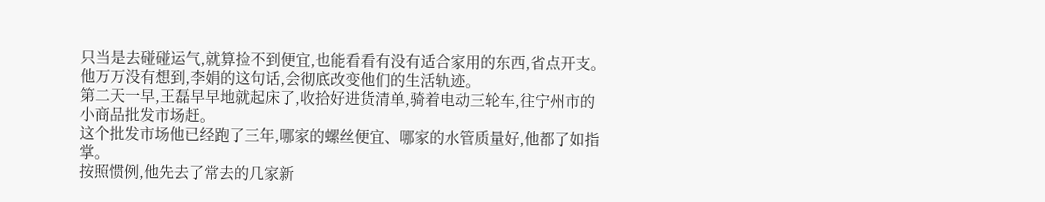只当是去碰碰运气,就算捡不到便宜,也能看看有没有适合家用的东西,省点开支。
他万万没有想到,李娟的这句话,会彻底改变他们的生活轨迹。
第二天一早,王磊早早地就起床了,收拾好进货清单,骑着电动三轮车,往宁州市的小商品批发市场赶。
这个批发市场他已经跑了三年,哪家的螺丝便宜、哪家的水管质量好,他都了如指掌。
按照惯例,他先去了常去的几家新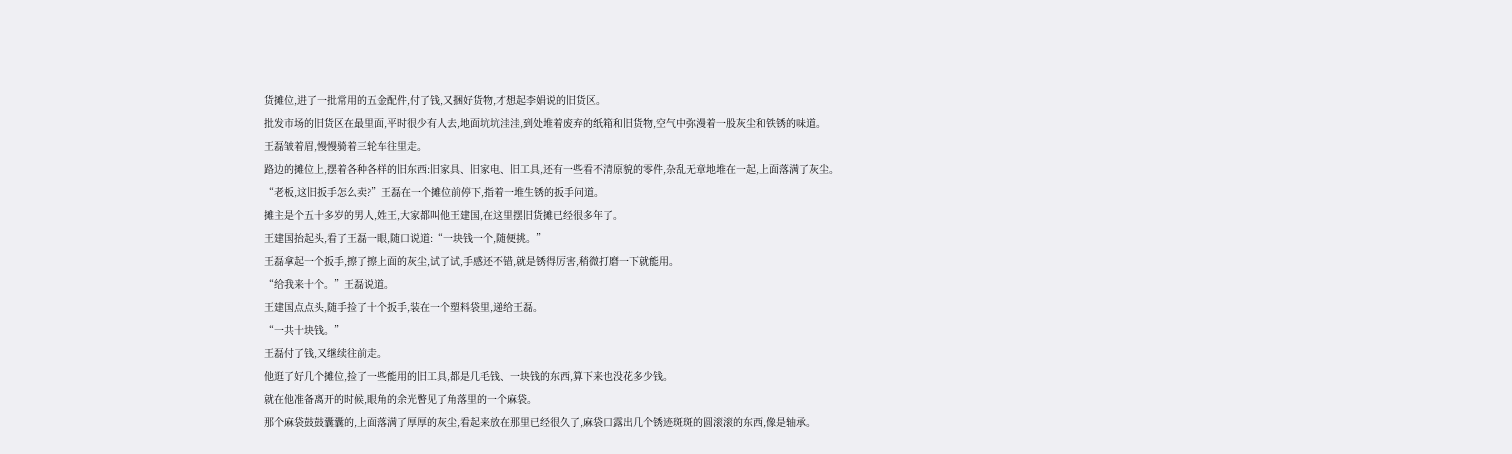货摊位,进了一批常用的五金配件,付了钱,又捆好货物,才想起李娟说的旧货区。
批发市场的旧货区在最里面,平时很少有人去,地面坑坑洼洼,到处堆着废弃的纸箱和旧货物,空气中弥漫着一股灰尘和铁锈的味道。
王磊皱着眉,慢慢骑着三轮车往里走。
路边的摊位上,摆着各种各样的旧东西:旧家具、旧家电、旧工具,还有一些看不清原貌的零件,杂乱无章地堆在一起,上面落满了灰尘。
“老板,这旧扳手怎么卖?”王磊在一个摊位前停下,指着一堆生锈的扳手问道。
摊主是个五十多岁的男人,姓王,大家都叫他王建国,在这里摆旧货摊已经很多年了。
王建国抬起头,看了王磊一眼,随口说道:“一块钱一个,随便挑。”
王磊拿起一个扳手,擦了擦上面的灰尘,试了试,手感还不错,就是锈得厉害,稍微打磨一下就能用。
“给我来十个。”王磊说道。
王建国点点头,随手捡了十个扳手,装在一个塑料袋里,递给王磊。
“一共十块钱。”
王磊付了钱,又继续往前走。
他逛了好几个摊位,捡了一些能用的旧工具,都是几毛钱、一块钱的东西,算下来也没花多少钱。
就在他准备离开的时候,眼角的余光瞥见了角落里的一个麻袋。
那个麻袋鼓鼓囊囊的,上面落满了厚厚的灰尘,看起来放在那里已经很久了,麻袋口露出几个锈迹斑斑的圆滚滚的东西,像是轴承。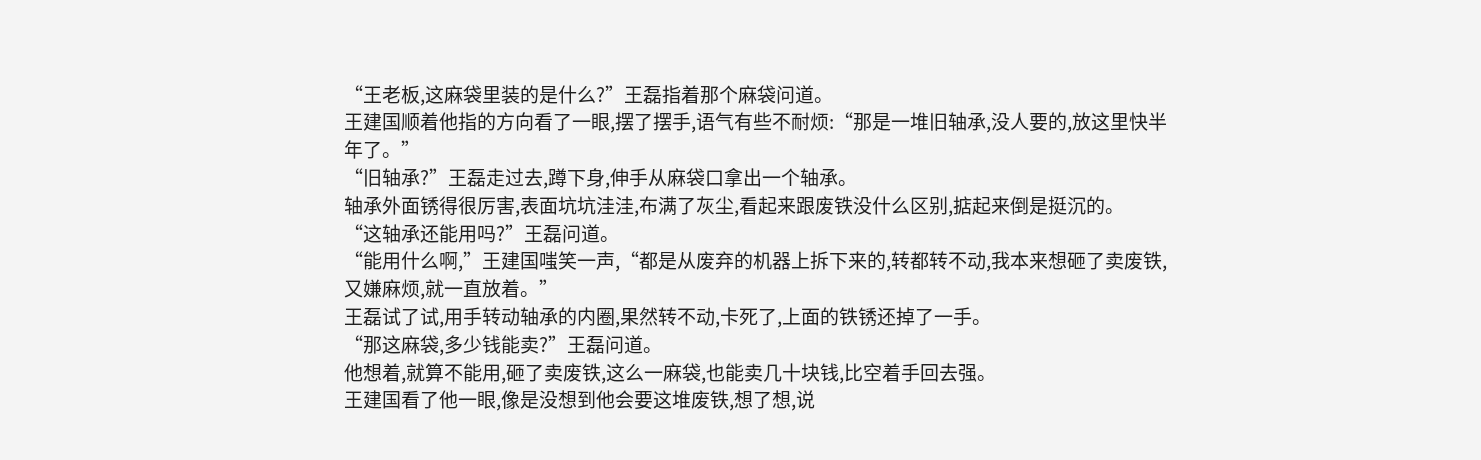“王老板,这麻袋里装的是什么?”王磊指着那个麻袋问道。
王建国顺着他指的方向看了一眼,摆了摆手,语气有些不耐烦:“那是一堆旧轴承,没人要的,放这里快半年了。”
“旧轴承?”王磊走过去,蹲下身,伸手从麻袋口拿出一个轴承。
轴承外面锈得很厉害,表面坑坑洼洼,布满了灰尘,看起来跟废铁没什么区别,掂起来倒是挺沉的。
“这轴承还能用吗?”王磊问道。
“能用什么啊,”王建国嗤笑一声,“都是从废弃的机器上拆下来的,转都转不动,我本来想砸了卖废铁,又嫌麻烦,就一直放着。”
王磊试了试,用手转动轴承的内圈,果然转不动,卡死了,上面的铁锈还掉了一手。
“那这麻袋,多少钱能卖?”王磊问道。
他想着,就算不能用,砸了卖废铁,这么一麻袋,也能卖几十块钱,比空着手回去强。
王建国看了他一眼,像是没想到他会要这堆废铁,想了想,说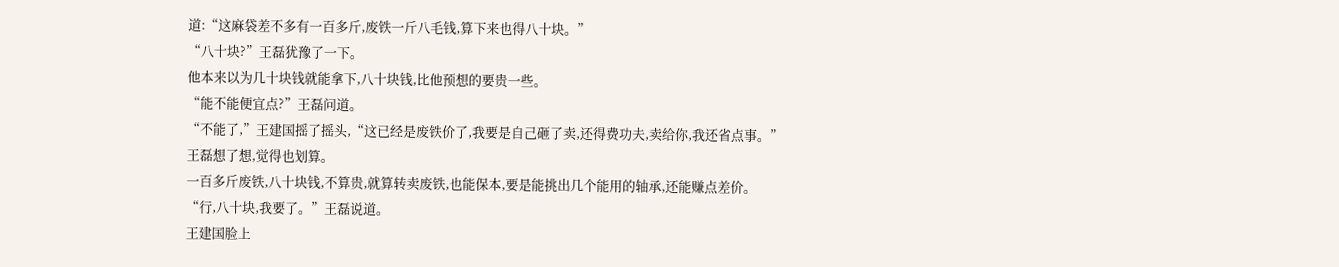道:“这麻袋差不多有一百多斤,废铁一斤八毛钱,算下来也得八十块。”
“八十块?”王磊犹豫了一下。
他本来以为几十块钱就能拿下,八十块钱,比他预想的要贵一些。
“能不能便宜点?”王磊问道。
“不能了,”王建国摇了摇头,“这已经是废铁价了,我要是自己砸了卖,还得费功夫,卖给你,我还省点事。”
王磊想了想,觉得也划算。
一百多斤废铁,八十块钱,不算贵,就算转卖废铁,也能保本,要是能挑出几个能用的轴承,还能赚点差价。
“行,八十块,我要了。”王磊说道。
王建国脸上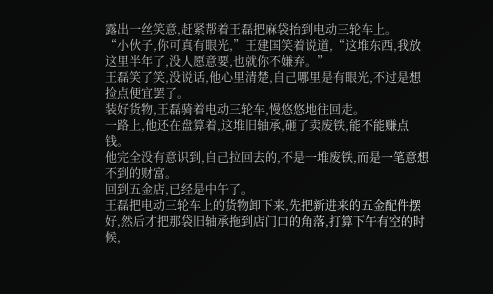露出一丝笑意,赶紧帮着王磊把麻袋抬到电动三轮车上。
“小伙子,你可真有眼光,”王建国笑着说道,“这堆东西,我放这里半年了,没人愿意要,也就你不嫌弃。”
王磊笑了笑,没说话,他心里清楚,自己哪里是有眼光,不过是想捡点便宜罢了。
装好货物,王磊骑着电动三轮车,慢悠悠地往回走。
一路上,他还在盘算着,这堆旧轴承,砸了卖废铁,能不能赚点钱。
他完全没有意识到,自己拉回去的,不是一堆废铁,而是一笔意想不到的财富。
回到五金店,已经是中午了。
王磊把电动三轮车上的货物卸下来,先把新进来的五金配件摆好,然后才把那袋旧轴承拖到店门口的角落,打算下午有空的时候,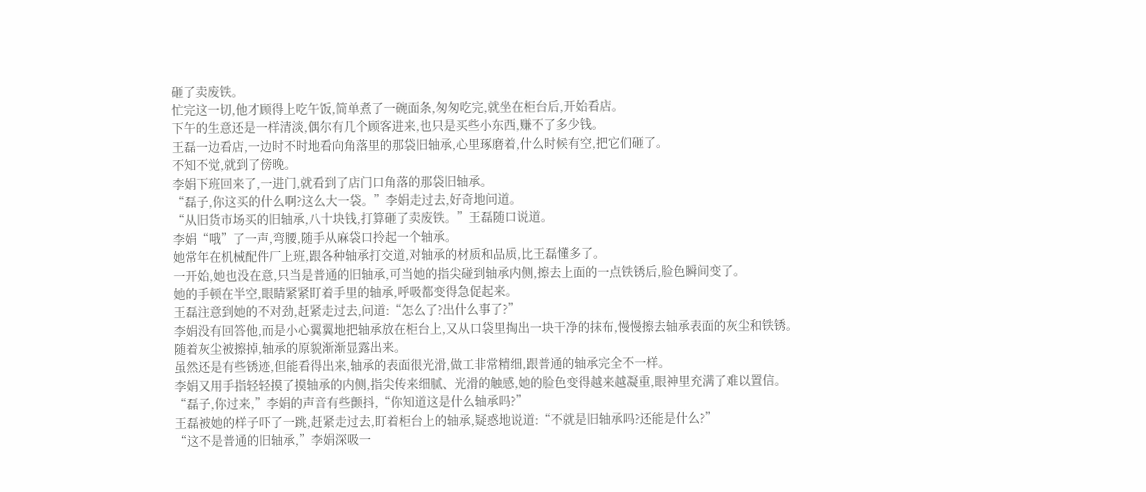砸了卖废铁。
忙完这一切,他才顾得上吃午饭,简单煮了一碗面条,匆匆吃完,就坐在柜台后,开始看店。
下午的生意还是一样清淡,偶尔有几个顾客进来,也只是买些小东西,赚不了多少钱。
王磊一边看店,一边时不时地看向角落里的那袋旧轴承,心里琢磨着,什么时候有空,把它们砸了。
不知不觉,就到了傍晚。
李娟下班回来了,一进门,就看到了店门口角落的那袋旧轴承。
“磊子,你这买的什么啊?这么大一袋。”李娟走过去,好奇地问道。
“从旧货市场买的旧轴承,八十块钱,打算砸了卖废铁。”王磊随口说道。
李娟“哦”了一声,弯腰,随手从麻袋口拎起一个轴承。
她常年在机械配件厂上班,跟各种轴承打交道,对轴承的材质和品质,比王磊懂多了。
一开始,她也没在意,只当是普通的旧轴承,可当她的指尖碰到轴承内侧,擦去上面的一点铁锈后,脸色瞬间变了。
她的手顿在半空,眼睛紧紧盯着手里的轴承,呼吸都变得急促起来。
王磊注意到她的不对劲,赶紧走过去,问道:“怎么了?出什么事了?”
李娟没有回答他,而是小心翼翼地把轴承放在柜台上,又从口袋里掏出一块干净的抹布,慢慢擦去轴承表面的灰尘和铁锈。
随着灰尘被擦掉,轴承的原貌渐渐显露出来。
虽然还是有些锈迹,但能看得出来,轴承的表面很光滑,做工非常精细,跟普通的轴承完全不一样。
李娟又用手指轻轻摸了摸轴承的内侧,指尖传来细腻、光滑的触感,她的脸色变得越来越凝重,眼神里充满了难以置信。
“磊子,你过来,”李娟的声音有些颤抖,“你知道这是什么轴承吗?”
王磊被她的样子吓了一跳,赶紧走过去,盯着柜台上的轴承,疑惑地说道:“不就是旧轴承吗?还能是什么?”
“这不是普通的旧轴承,”李娟深吸一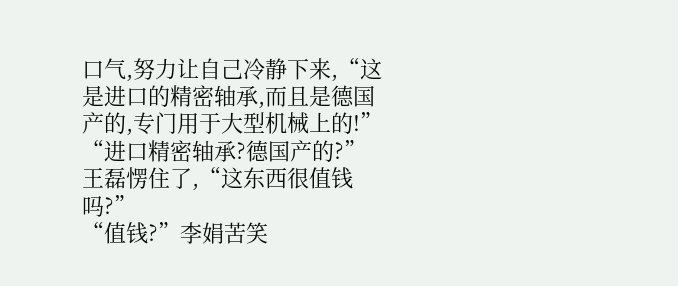口气,努力让自己冷静下来,“这是进口的精密轴承,而且是德国产的,专门用于大型机械上的!”
“进口精密轴承?德国产的?”王磊愣住了,“这东西很值钱吗?”
“值钱?”李娟苦笑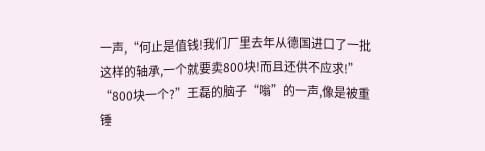一声,“何止是值钱!我们厂里去年从德国进口了一批这样的轴承,一个就要卖800块!而且还供不应求!”
“800块一个?”王磊的脑子“嗡”的一声,像是被重锤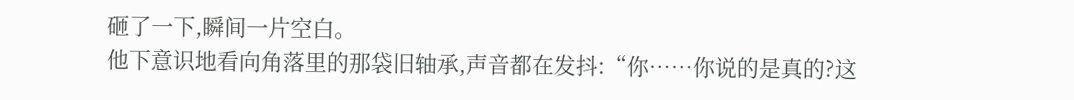砸了一下,瞬间一片空白。
他下意识地看向角落里的那袋旧轴承,声音都在发抖:“你……你说的是真的?这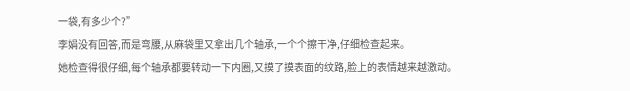一袋,有多少个?”
李娟没有回答,而是弯腰,从麻袋里又拿出几个轴承,一个个擦干净,仔细检查起来。
她检查得很仔细,每个轴承都要转动一下内圈,又摸了摸表面的纹路,脸上的表情越来越激动。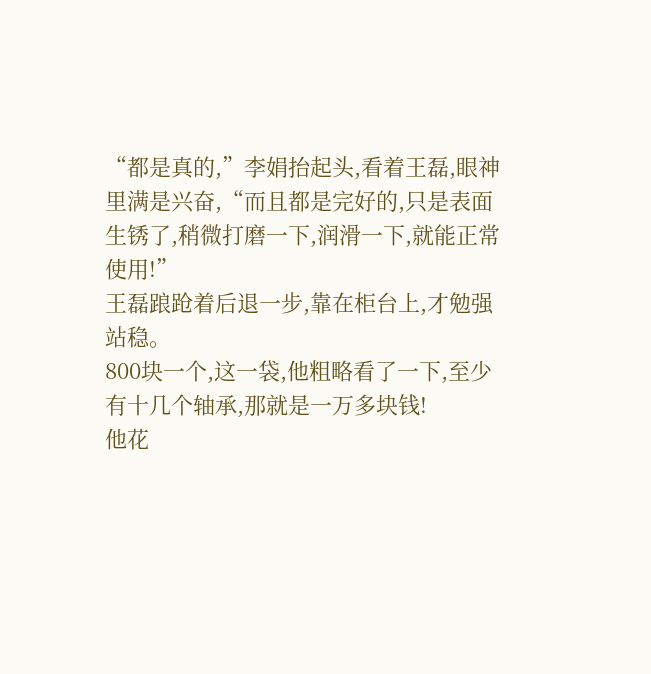“都是真的,”李娟抬起头,看着王磊,眼神里满是兴奋,“而且都是完好的,只是表面生锈了,稍微打磨一下,润滑一下,就能正常使用!”
王磊踉跄着后退一步,靠在柜台上,才勉强站稳。
800块一个,这一袋,他粗略看了一下,至少有十几个轴承,那就是一万多块钱!
他花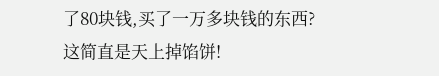了80块钱,买了一万多块钱的东西?
这简直是天上掉馅饼!